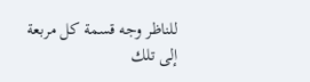للناظر وجه قسمة كل مربعة إلى تلك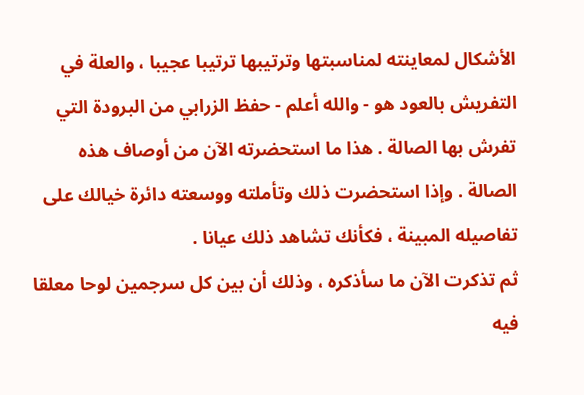الأشكال لمعاينته لمناسبتها وترتيبها ترتيبا عجيبا ، والعلة في التفريش بالعود هو - والله أعلم - حفظ الزرابي من البرودة التي تفرش بها الصالة . هذا ما استحضرته الآن من أوصاف هذه الصالة . وإذا استحضرت ذلك وتأملته ووسعته دائرة خيالك على تفاصيله المبينة ، فكأنك تشاهد ذلك عيانا .
ثم تذكرت الآن ما سأذكره ، وذلك أن بين كل سرجمين لوحا معلقا فيه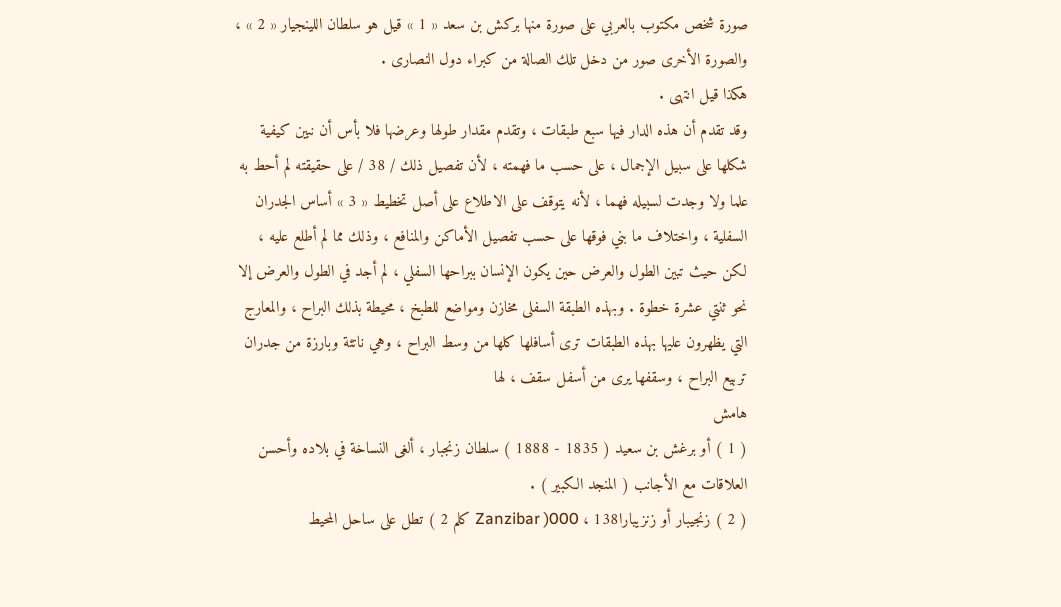صورة شخص مكتوب بالعربي على صورة منها بركش بن سعد « 1 » قيل هو سلطان اللينجيار « 2 » ، والصورة الأخرى صور من دخل تلك الصالة من كبراء دول النصارى .
هكذا قيل انتهى .
وقد تقدم أن هذه الدار فيها سبع طبقات ، وتقدم مقدار طولها وعرضها فلا بأس أن نبين كيفية شكلها على سبيل الإجمال ، على حسب ما فهمته ، لأن تفصيل ذلك / 38 / على حقيقته لم أحط به علما ولا وجدت لسبيله فهما ، لأنه يتوقف على الاطلاع على أصل تخطيط « 3 » أساس الجدران السفلية ، واختلاف ما بني فوقها على حسب تفصيل الأماكن والمنافع ، وذلك مما لم أطلع عليه ، لكن حيث تبين الطول والعرض حين يكون الإنسان ببراحها السفلي ، لم أجد في الطول والعرض إلا نحو ثنتي عشرة خطوة . وبهذه الطبقة السفلى مخازن ومواضع للطبخ ، محيطة بذلك البراح ، والمعارج التي يظهرون عليها بهذه الطبقات ترى أسافلها كلها من وسط البراح ، وهي ناتئة وبارزة من جدران تربيع البراح ، وسقفها يرى من أسفل سقف ، لها
هامش
( 1 ) أو برغش بن سعيد ( 1835 - 1888 ) سلطان زنجبار ، ألغى النساخة في بلاده وأحسن العلاقات مع الأجانب ( المنجد الكبير ) .
( 2 ) زنجيبار أو زنزيباراZanzibar )000 ، 138 كلم 2 ) تطل على ساحل المحيط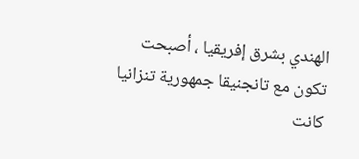الهندي بشرق إفريقيا ، أصبحت تكون مع تانجنيقا جمهورية تنزانيا كانت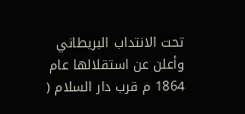تحت الانتداب البريطاني وأعلن عن استقلالها عام 1864 م قرب دار السلام (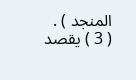المنجد ) .
( 3 ) يقصد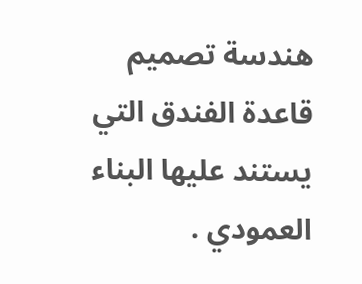هندسة تصميم قاعدة الفندق التي يستند عليها البناء العمودي .